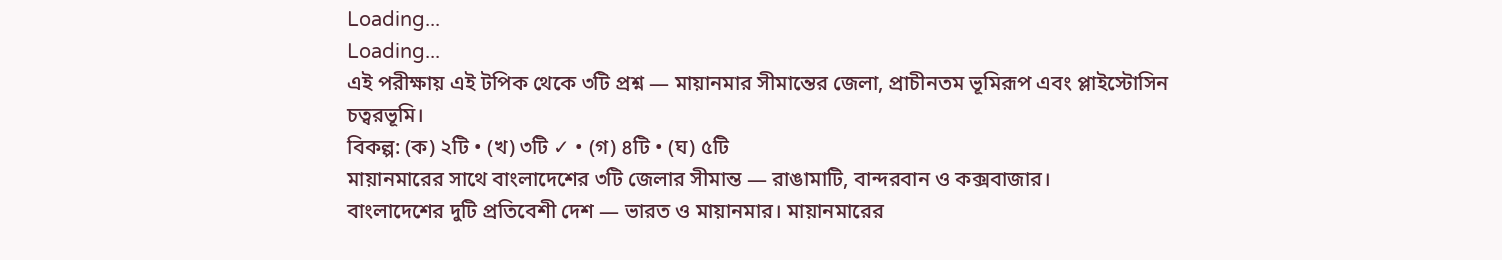Loading...
Loading...
এই পরীক্ষায় এই টপিক থেকে ৩টি প্রশ্ন — মায়ানমার সীমান্তের জেলা, প্রাচীনতম ভূমিরূপ এবং প্লাইস্টোসিন চত্বরভূমি।
বিকল্প: (ক) ২টি • (খ) ৩টি ✓ • (গ) ৪টি • (ঘ) ৫টি
মায়ানমারের সাথে বাংলাদেশের ৩টি জেলার সীমান্ত — রাঙামাটি, বান্দরবান ও কক্সবাজার।
বাংলাদেশের দুটি প্রতিবেশী দেশ — ভারত ও মায়ানমার। মায়ানমারের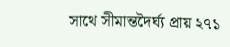সাথে সীমান্তদৈর্ঘ্য প্রায় ২৭১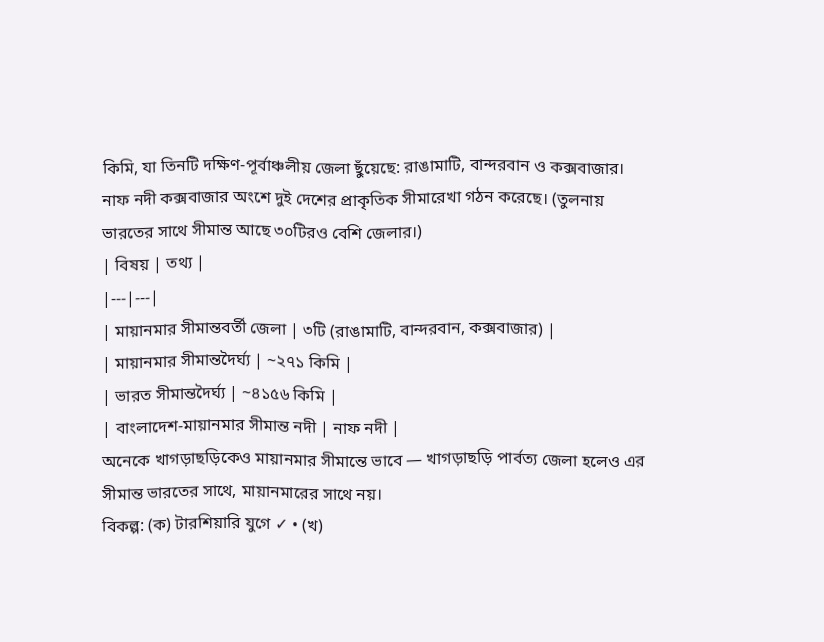কিমি, যা তিনটি দক্ষিণ-পূর্বাঞ্চলীয় জেলা ছুঁয়েছে: রাঙামাটি, বান্দরবান ও কক্সবাজার। নাফ নদী কক্সবাজার অংশে দুই দেশের প্রাকৃতিক সীমারেখা গঠন করেছে। (তুলনায় ভারতের সাথে সীমান্ত আছে ৩০টিরও বেশি জেলার।)
| বিষয় | তথ্য |
|---|---|
| মায়ানমার সীমান্তবর্তী জেলা | ৩টি (রাঙামাটি, বান্দরবান, কক্সবাজার) |
| মায়ানমার সীমান্তদৈর্ঘ্য | ~২৭১ কিমি |
| ভারত সীমান্তদৈর্ঘ্য | ~৪১৫৬ কিমি |
| বাংলাদেশ-মায়ানমার সীমান্ত নদী | নাফ নদী |
অনেকে খাগড়াছড়িকেও মায়ানমার সীমান্তে ভাবে — খাগড়াছড়ি পার্বত্য জেলা হলেও এর সীমান্ত ভারতের সাথে, মায়ানমারের সাথে নয়।
বিকল্প: (ক) টারশিয়ারি যুগে ✓ • (খ)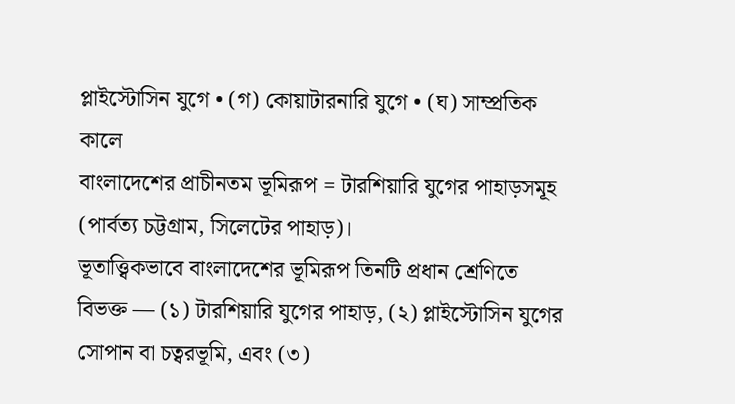প্লাইস্টোসিন যুগে • (গ) কোয়াটারনারি যুগে • (ঘ) সাম্প্রতিক কালে
বাংলাদেশের প্রাচীনতম ভূমিরূপ = টারশিয়ারি যুগের পাহাড়সমূহ (পার্বত্য চট্টগ্রাম, সিলেটের পাহাড়)।
ভূতাত্ত্বিকভাবে বাংলাদেশের ভূমিরূপ তিনটি প্রধান শ্রেণিতে বিভক্ত — (১) টারশিয়ারি যুগের পাহাড়, (২) প্লাইস্টোসিন যুগের সোপান বা চত্বরভূমি, এবং (৩)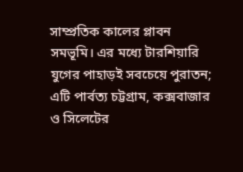সাম্প্রতিক কালের প্লাবন সমভূমি। এর মধ্যে টারশিয়ারি যুগের পাহাড়ই সবচেয়ে পুরাতন; এটি পার্বত্য চট্টগ্রাম, কক্সবাজার ও সিলেটের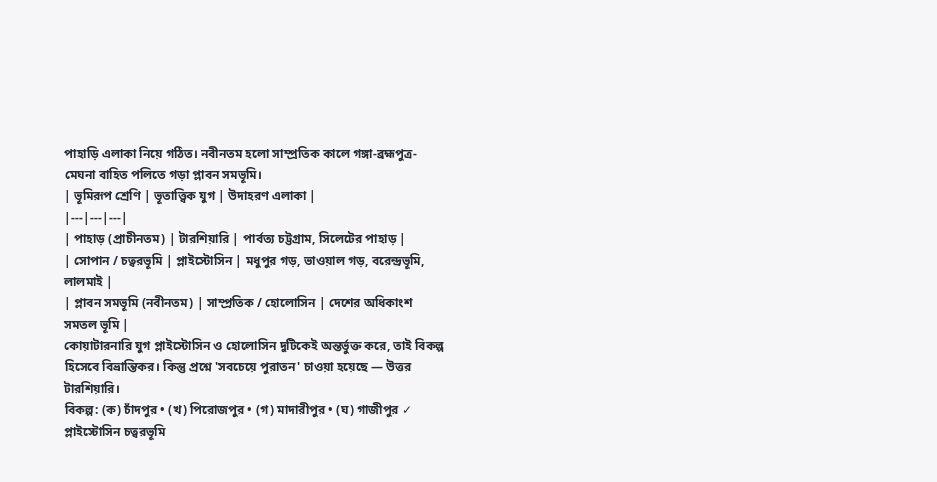পাহাড়ি এলাকা নিয়ে গঠিত। নবীনতম হলো সাম্প্রতিক কালে গঙ্গা-ব্রহ্মপুত্র-মেঘনা বাহিত পলিতে গড়া প্লাবন সমভূমি।
| ভূমিরূপ শ্রেণি | ভূতাত্ত্বিক যুগ | উদাহরণ এলাকা |
|---|---|---|
| পাহাড় (প্রাচীনতম) | টারশিয়ারি | পার্বত্য চট্টগ্রাম, সিলেটের পাহাড় |
| সোপান / চত্বরভূমি | প্লাইস্টোসিন | মধুপুর গড়, ভাওয়াল গড়, বরেন্দ্রভূমি, লালমাই |
| প্লাবন সমভূমি (নবীনতম) | সাম্প্রতিক / হোলোসিন | দেশের অধিকাংশ সমতল ভূমি |
কোয়াটারনারি যুগ প্লাইস্টোসিন ও হোলোসিন দুটিকেই অন্তর্ভুক্ত করে, তাই বিকল্প হিসেবে বিভ্রান্তিকর। কিন্তু প্রশ্নে 'সবচেয়ে পুরাতন' চাওয়া হয়েছে — উত্তর টারশিয়ারি।
বিকল্প: (ক) চাঁদপুর • (খ) পিরোজপুর • (গ) মাদারীপুর • (ঘ) গাজীপুর ✓
প্লাইস্টোসিন চত্বরভূমি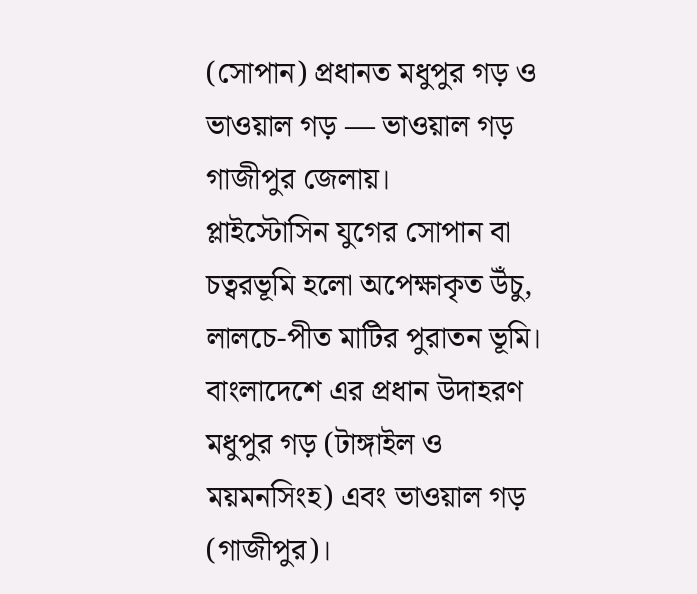(সোপান) প্রধানত মধুপুর গড় ও ভাওয়াল গড় — ভাওয়াল গড় গাজীপুর জেলায়।
প্লাইস্টোসিন যুগের সোপান বা চত্বরভূমি হলো অপেক্ষাকৃত উঁচু, লালচে-পীত মাটির পুরাতন ভূমি। বাংলাদেশে এর প্রধান উদাহরণ মধুপুর গড় (টাঙ্গাইল ও ময়মনসিংহ) এবং ভাওয়াল গড় (গাজীপুর)।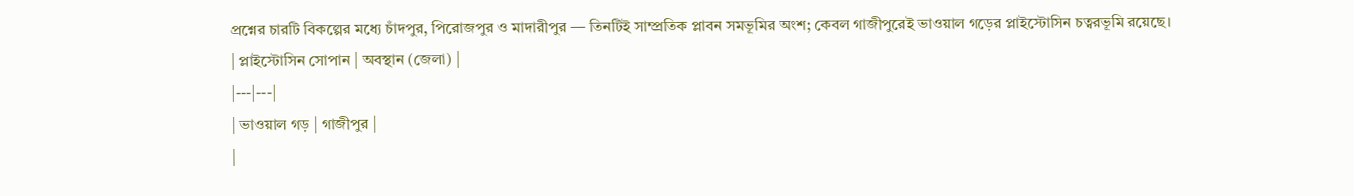প্রশ্নের চারটি বিকল্পের মধ্যে চাঁদপুর, পিরোজপুর ও মাদারীপুর — তিনটিই সাম্প্রতিক প্লাবন সমভূমির অংশ; কেবল গাজীপুরেই ভাওয়াল গড়ের প্লাইস্টোসিন চত্বরভূমি রয়েছে।
| প্লাইস্টোসিন সোপান | অবস্থান (জেলা) |
|---|---|
| ভাওয়াল গড় | গাজীপুর |
|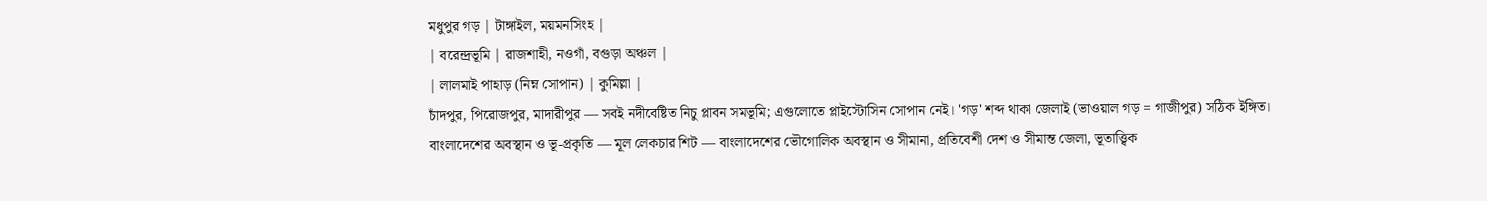মধুপুর গড় | টাঙ্গাইল, ময়মনসিংহ |
| বরেন্দ্রভূমি | রাজশাহী, নওগাঁ, বগুড়া অঞ্চল |
| লালমাই পাহাড় (নিম্ন সোপান) | কুমিল্লা |
চাঁদপুর, পিরোজপুর, মাদারীপুর — সবই নদীবেষ্টিত নিচু প্লাবন সমভূমি; এগুলোতে প্লাইস্টোসিন সোপান নেই। 'গড়' শব্দ থাকা জেলাই (ভাওয়াল গড় = গাজীপুর) সঠিক ইঙ্গিত।
বাংলাদেশের অবস্থান ও ভূ-প্রকৃতি — মূল লেকচার শিট — বাংলাদেশের ভৌগোলিক অবস্থান ও সীমানা, প্রতিবেশী দেশ ও সীমান্ত জেলা, ভূতাত্ত্বিক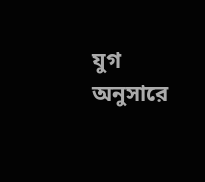যুগ অনুসারে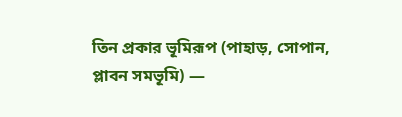তিন প্রকার ভূমিরূপ (পাহাড়, সোপান, প্লাবন সমভূমি) —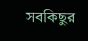সবকিছুর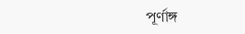পূর্ণাঙ্গ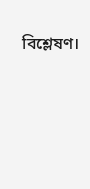বিশ্লেষণ।